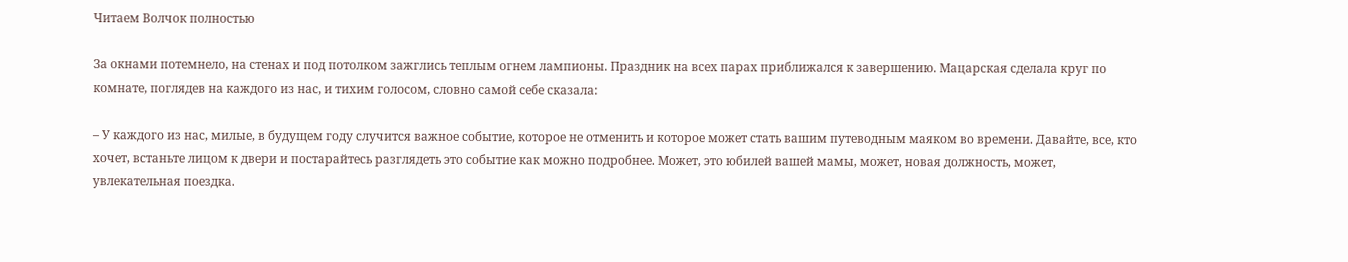Читаем Волчок полностью

За окнами потемнело, на стенах и под потолком зажглись теплым огнем лампионы. Праздник на всех парах приближался к завершению. Мацарская сделала круг по комнате, поглядев на каждого из нас, и тихим голосом, словно самой себе сказала:

– У каждого из нас, милые, в будущем году случится важное событие, которое не отменить и которое может стать вашим путеводным маяком во времени. Давайте, все, кто хочет, встаньте лицом к двери и постарайтесь разглядеть это событие как можно подробнее. Может, это юбилей вашей мамы, может, новая должность, может, увлекательная поездка.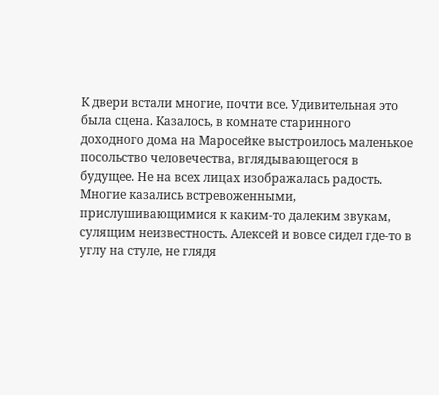К двери встали многие, почти все. Удивительная это была сцена. Казалось, в комнате старинного доходного дома на Маросейке выстроилось маленькое посольство человечества, вглядывающегося в будущее. Не на всех лицах изображалась радость. Многие казались встревоженными, прислушивающимися к каким-то далеким звукам, сулящим неизвестность. Алексей и вовсе сидел где-то в углу на стуле, не глядя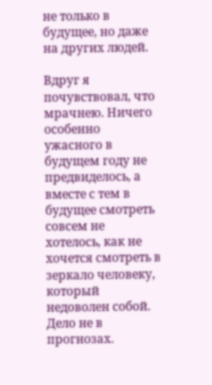не только в будущее, но даже на других людей.

Вдруг я почувствовал, что мрачнею. Ничего особенно ужасного в будущем году не предвиделось, а вместе с тем в будущее смотреть совсем не хотелось, как не хочется смотреть в зеркало человеку, который недоволен собой. Дело не в прогнозах.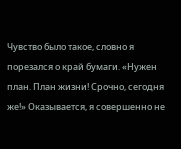Чувство было такое, словно я порезался о край бумаги. «Нужен план. План жизни! Срочно, сегодня же!» Оказывается, я совершенно не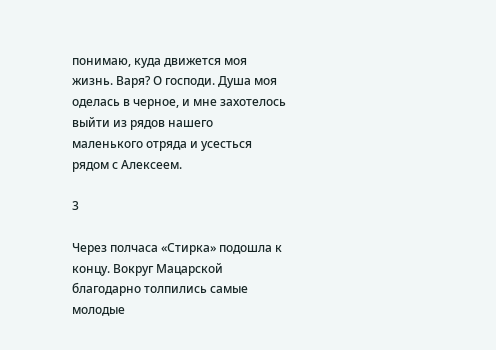понимаю, куда движется моя жизнь. Варя? О господи. Душа моя оделась в черное, и мне захотелось выйти из рядов нашего маленького отряда и усесться рядом с Алексеем.

3

Через полчаса «Стирка» подошла к концу. Вокруг Мацарской благодарно толпились самые молодые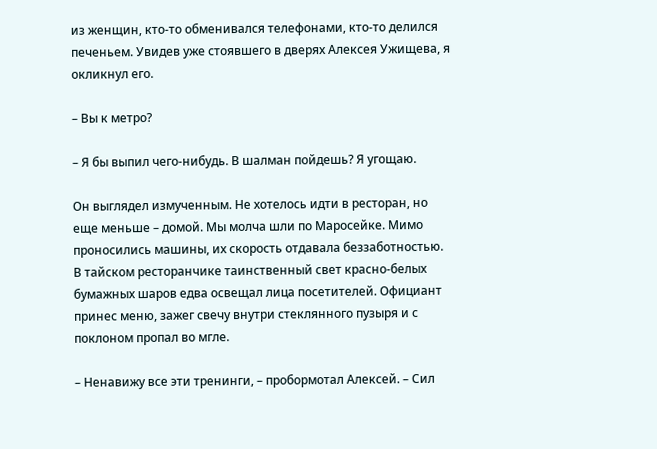из женщин, кто-то обменивался телефонами, кто-то делился печеньем. Увидев уже стоявшего в дверях Алексея Ужищева, я окликнул его.

– Вы к метро?

– Я бы выпил чего-нибудь. В шалман пойдешь? Я угощаю.

Он выглядел измученным. Не хотелось идти в ресторан, но еще меньше – домой. Мы молча шли по Маросейке. Мимо проносились машины, их скорость отдавала беззаботностью. В тайском ресторанчике таинственный свет красно-белых бумажных шаров едва освещал лица посетителей. Официант принес меню, зажег свечу внутри стеклянного пузыря и с поклоном пропал во мгле.

– Ненавижу все эти тренинги, – пробормотал Алексей. – Сил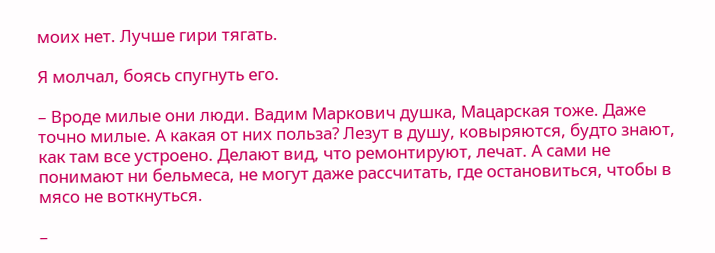моих нет. Лучше гири тягать.

Я молчал, боясь спугнуть его.

– Вроде милые они люди. Вадим Маркович душка, Мацарская тоже. Даже точно милые. А какая от них польза? Лезут в душу, ковыряются, будто знают, как там все устроено. Делают вид, что ремонтируют, лечат. А сами не понимают ни бельмеса, не могут даже рассчитать, где остановиться, чтобы в мясо не воткнуться.

–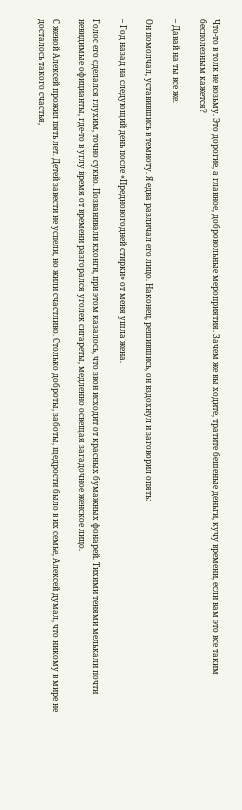Что-то в толк не возьму. Это дорогие, а главное, добровольные мероприятия. Зачем же вы ходите, тратите бешеные деньги, кучу времени, если вам это все таким бесполезным кажется?

– Давай на ты все же.

Он помолчал, уставившись в темноту. Я едва различал его лицо. Наконец, решившись, он вздохнул и заговорил опять:

– Год назад на следующий день после «Предновогодней стирки» от меня ушла жена.

Голос его сделался глухим, точно сукно. Позванивали кхонги, при этом казалось, что звон исходит от красных бумажных фонарей. Тихими тенями мелькали почти невидимые официанты, где-то в углу время от времени разгорался уголек сигареты, медленно освещая загадочное женское лицо.

С женой Алексей прожил пять лет. Детей завести не успели, но жили счастливо. Столько доброты, заботы, щедрости было в их семье, Алексей думал, что никому в мире не досталось такого счастья,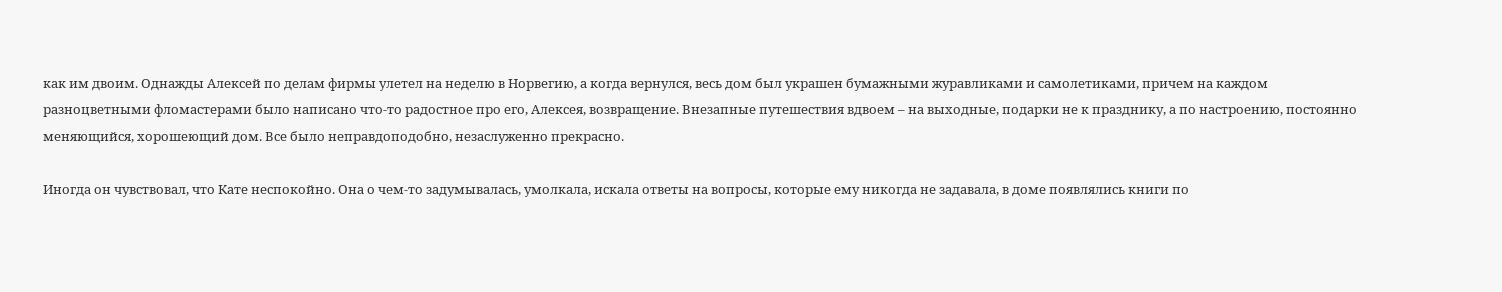как им двоим. Однажды Алексей по делам фирмы улетел на неделю в Норвегию, а когда вернулся, весь дом был украшен бумажными журавликами и самолетиками, причем на каждом разноцветными фломастерами было написано что-то радостное про его, Алексея, возвращение. Внезапные путешествия вдвоем – на выходные, подарки не к празднику, а по настроению, постоянно меняющийся, хорошеющий дом. Все было неправдоподобно, незаслуженно прекрасно.

Иногда он чувствовал, что Кате неспокойно. Она о чем-то задумывалась, умолкала, искала ответы на вопросы, которые ему никогда не задавала, в доме появлялись книги по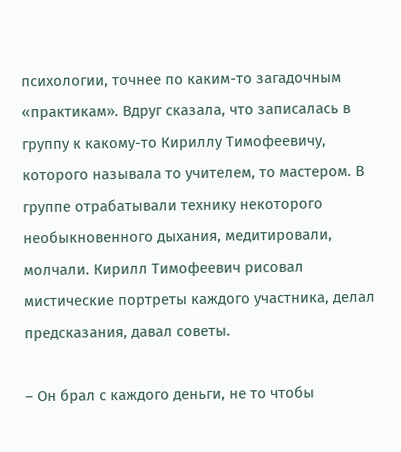психологии, точнее по каким-то загадочным «практикам». Вдруг сказала, что записалась в группу к какому-то Кириллу Тимофеевичу, которого называла то учителем, то мастером. В группе отрабатывали технику некоторого необыкновенного дыхания, медитировали, молчали. Кирилл Тимофеевич рисовал мистические портреты каждого участника, делал предсказания, давал советы.

– Он брал с каждого деньги, не то чтобы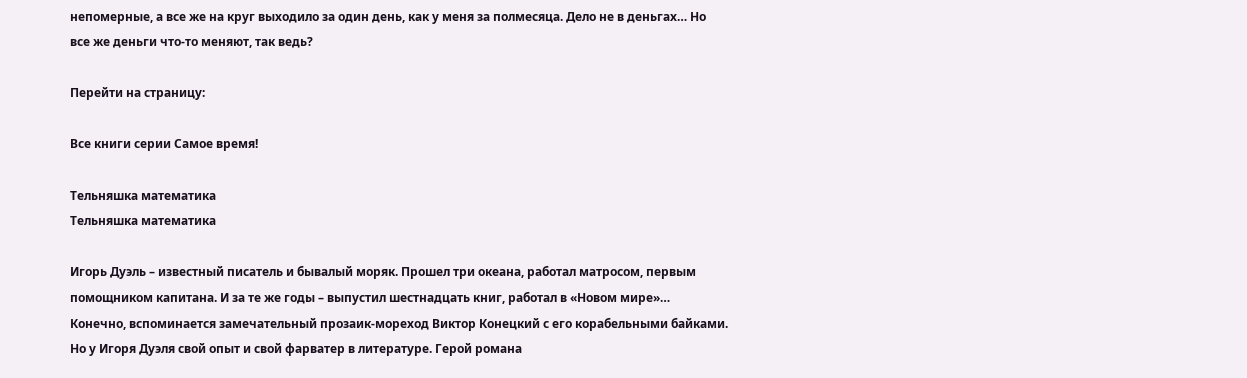непомерные, а все же на круг выходило за один день, как у меня за полмесяца. Дело не в деньгах… Но все же деньги что-то меняют, так ведь?

Перейти на страницу:

Все книги серии Самое время!

Тельняшка математика
Тельняшка математика

Игорь Дуэль – известный писатель и бывалый моряк. Прошел три океана, работал матросом, первым помощником капитана. И за те же годы – выпустил шестнадцать книг, работал в «Новом мире»… Конечно, вспоминается замечательный прозаик-мореход Виктор Конецкий с его корабельными байками. Но у Игоря Дуэля свой опыт и свой фарватер в литературе. Герой романа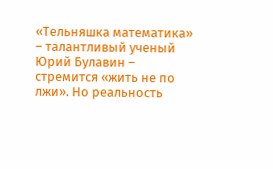«Тельняшка математика» – талантливый ученый Юрий Булавин – стремится «жить не по лжи». Но реальность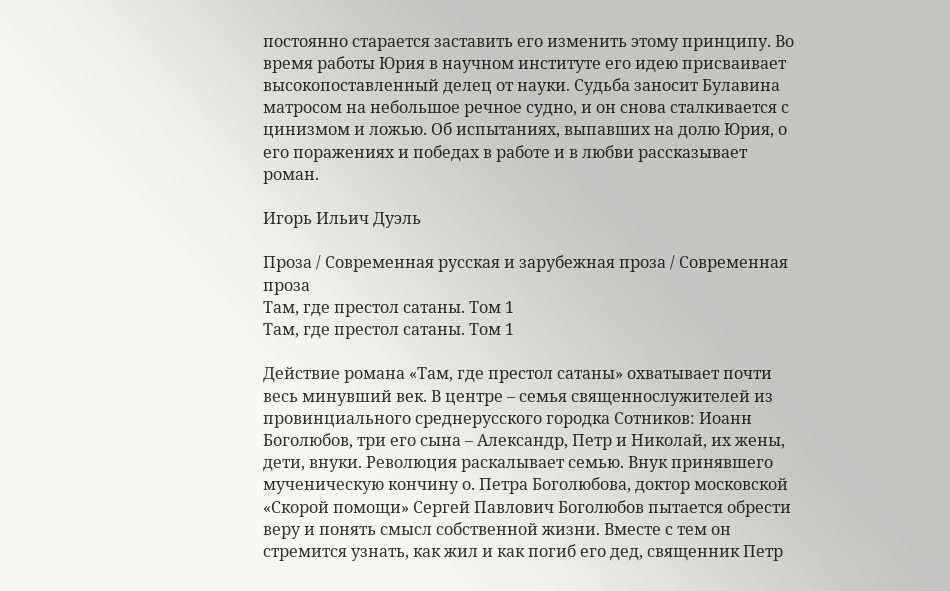постоянно старается заставить его изменить этому принципу. Во время работы Юрия в научном институте его идею присваивает высокопоставленный делец от науки. Судьба заносит Булавина матросом на небольшое речное судно, и он снова сталкивается с цинизмом и ложью. Об испытаниях, выпавших на долю Юрия, о его поражениях и победах в работе и в любви рассказывает роман.

Игорь Ильич Дуэль

Проза / Современная русская и зарубежная проза / Современная проза
Там, где престол сатаны. Том 1
Там, где престол сатаны. Том 1

Действие романа «Там, где престол сатаны» охватывает почти весь минувший век. В центре – семья священнослужителей из провинциального среднерусского городка Сотников: Иоанн Боголюбов, три его сына – Александр, Петр и Николай, их жены, дети, внуки. Революция раскалывает семью. Внук принявшего мученическую кончину о. Петра Боголюбова, доктор московской «Скорой помощи» Сергей Павлович Боголюбов пытается обрести веру и понять смысл собственной жизни. Вместе с тем он стремится узнать, как жил и как погиб его дед, священник Петр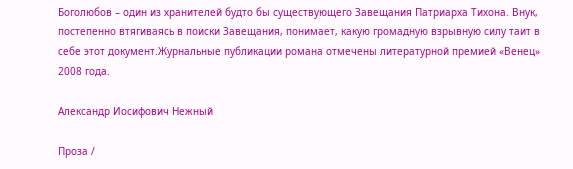Боголюбов – один из хранителей будто бы существующего Завещания Патриарха Тихона. Внук, постепенно втягиваясь в поиски Завещания, понимает, какую громадную взрывную силу таит в себе этот документ.Журнальные публикации романа отмечены литературной премией «Венец» 2008 года.

Александр Иосифович Нежный

Проза /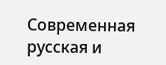Современная русская и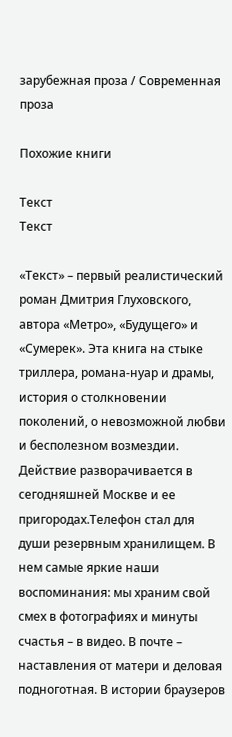зарубежная проза / Современная проза

Похожие книги

Текст
Текст

«Текст» – первый реалистический роман Дмитрия Глуховского, автора «Метро», «Будущего» и «Сумерек». Эта книга на стыке триллера, романа-нуар и драмы, история о столкновении поколений, о невозможной любви и бесполезном возмездии. Действие разворачивается в сегодняшней Москве и ее пригородах.Телефон стал для души резервным хранилищем. В нем самые яркие наши воспоминания: мы храним свой смех в фотографиях и минуты счастья – в видео. В почте – наставления от матери и деловая подноготная. В истории браузеров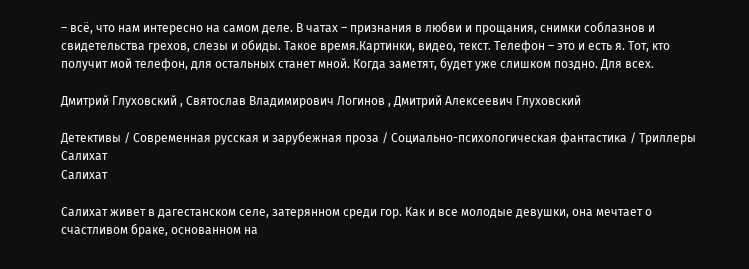– всё, что нам интересно на самом деле. В чатах – признания в любви и прощания, снимки соблазнов и свидетельства грехов, слезы и обиды. Такое время.Картинки, видео, текст. Телефон – это и есть я. Тот, кто получит мой телефон, для остальных станет мной. Когда заметят, будет уже слишком поздно. Для всех.

Дмитрий Глуховский , Святослав Владимирович Логинов , Дмитрий Алексеевич Глуховский

Детективы / Современная русская и зарубежная проза / Социально-психологическая фантастика / Триллеры
Салихат
Салихат

Салихат живет в дагестанском селе, затерянном среди гор. Как и все молодые девушки, она мечтает о счастливом браке, основанном на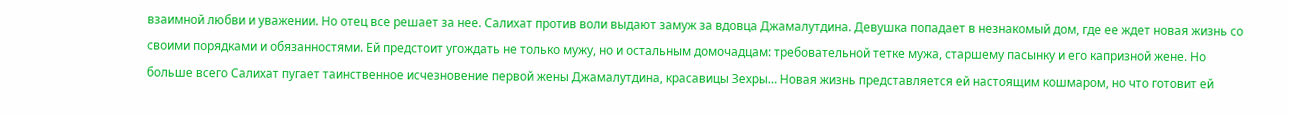взаимной любви и уважении. Но отец все решает за нее. Салихат против воли выдают замуж за вдовца Джамалутдина. Девушка попадает в незнакомый дом, где ее ждет новая жизнь со своими порядками и обязанностями. Ей предстоит угождать не только мужу, но и остальным домочадцам: требовательной тетке мужа, старшему пасынку и его капризной жене. Но больше всего Салихат пугает таинственное исчезновение первой жены Джамалутдина, красавицы Зехры… Новая жизнь представляется ей настоящим кошмаром, но что готовит ей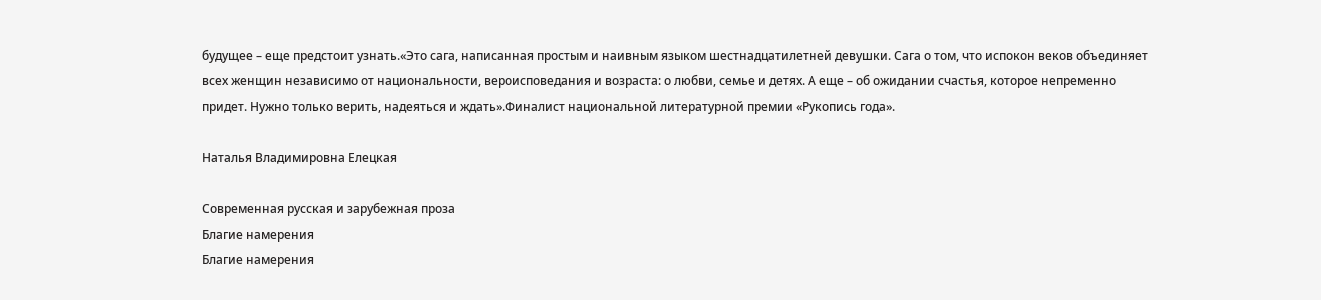будущее – еще предстоит узнать.«Это сага, написанная простым и наивным языком шестнадцатилетней девушки. Сага о том, что испокон веков объединяет всех женщин независимо от национальности, вероисповедания и возраста: о любви, семье и детях. А еще – об ожидании счастья, которое непременно придет. Нужно только верить, надеяться и ждать».Финалист национальной литературной премии «Рукопись года».

Наталья Владимировна Елецкая

Современная русская и зарубежная проза
Благие намерения
Благие намерения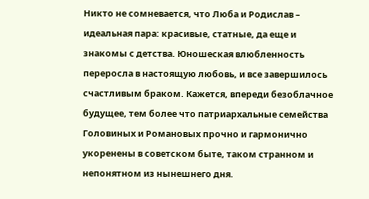Никто не сомневается, что Люба и Родислав – идеальная пара: красивые, статные, да еще и знакомы с детства. Юношеская влюбленность переросла в настоящую любовь, и все завершилось счастливым браком. Кажется, впереди безоблачное будущее, тем более что патриархальные семейства Головиных и Романовых прочно и гармонично укоренены в советском быте, таком странном и непонятном из нынешнего дня.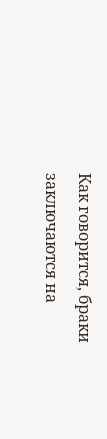Как говорится, браки заключаются на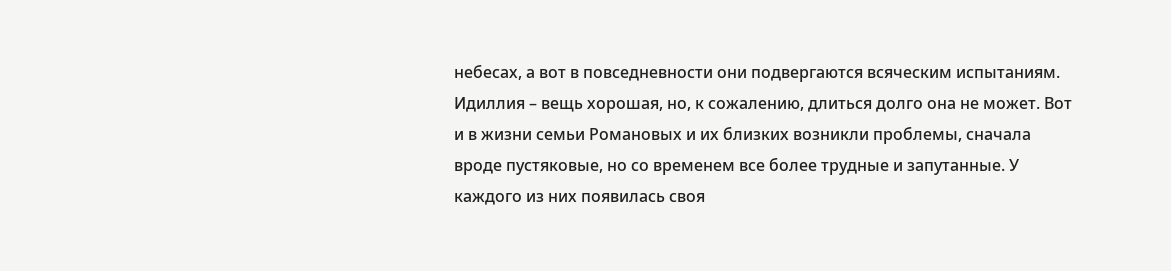небесах, а вот в повседневности они подвергаются всяческим испытаниям. Идиллия – вещь хорошая, но, к сожалению, длиться долго она не может. Вот и в жизни семьи Романовых и их близких возникли проблемы, сначала вроде пустяковые, но со временем все более трудные и запутанные. У каждого из них появилась своя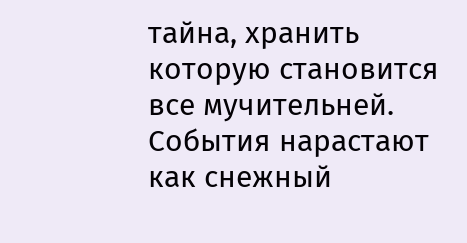тайна, хранить которую становится все мучительней. События нарастают как снежный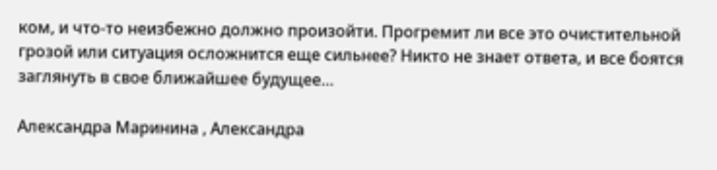ком, и что-то неизбежно должно произойти. Прогремит ли все это очистительной грозой или ситуация осложнится еще сильнее? Никто не знает ответа, и все боятся заглянуть в свое ближайшее будущее…

Александра Маринина , Александра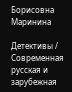Борисовна Маринина

Детективы / Современная русская и зарубежная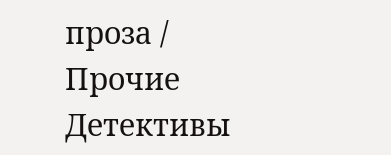проза / Прочие Детективы